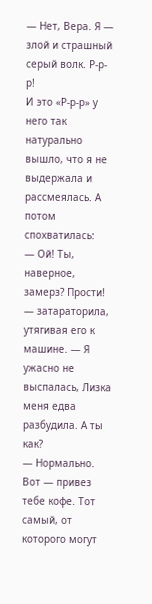— Нет, Вера. Я — злой и страшный серый волк. Р-р-р!
И это «Р-р-р» у него так натурально вышло, что я не выдержала и рассмеялась. А потом спохватилась:
— Ой! Ты, наверное, замерз? Прости! — затараторила, утягивая его к машине. — Я ужасно не выспалась, Лизка меня едва разбудила. А ты как?
— Нормально. Вот — привез тебе кофе. Тот самый, от которого могут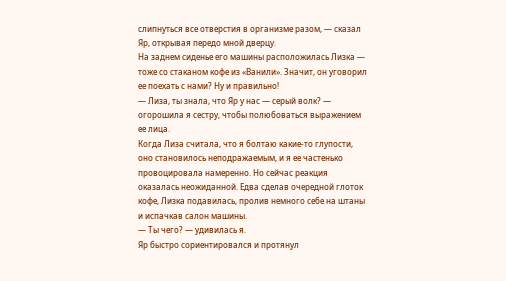слипнуться все отверстия в организме разом, — сказал Яр, открывая передо мной дверцу.
На заднем сиденье его машины расположилась Лизка — тоже со стаканом кофе из «Ванили». Значит, он уговорил ее поехать с нами? Ну и правильно!
— Лиза, ты знала, что Яр у нас — серый волк? — огорошила я сестру, чтобы полюбоваться выражением ее лица.
Когда Лиза считала, что я болтаю какие-то глупости, оно становилось неподражаемым, и я ее частенько провоцировала намеренно. Но сейчас реакция оказалась неожиданной. Едва сделав очередной глоток кофе, Лизка подавилась, пролив немного себе на штаны и испачкав салон машины.
— Ты чего? — удивилась я.
Яр быстро сориентировался и протянул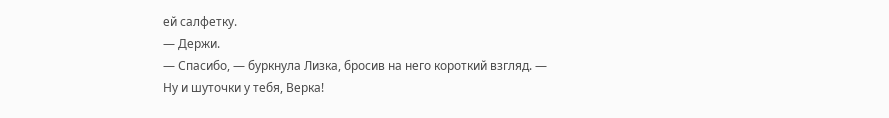ей салфетку.
— Держи.
— Спасибо, — буркнула Лизка, бросив на него короткий взгляд. — Ну и шуточки у тебя, Верка!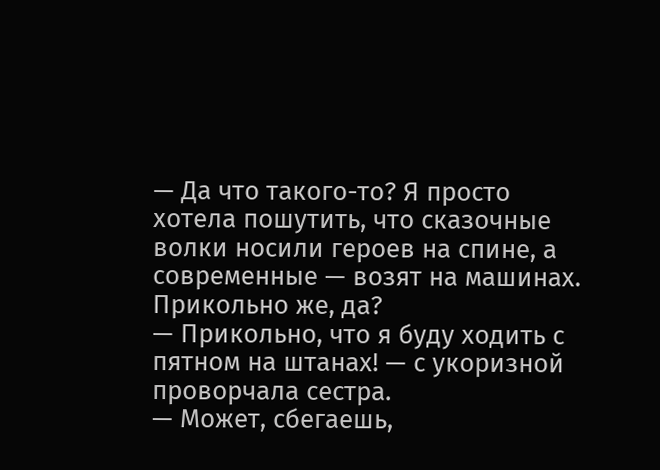— Да что такого-то? Я просто хотела пошутить, что сказочные волки носили героев на спине, а современные — возят на машинах. Прикольно же, да?
— Прикольно, что я буду ходить с пятном на штанах! — с укоризной проворчала сестра.
— Может, сбегаешь,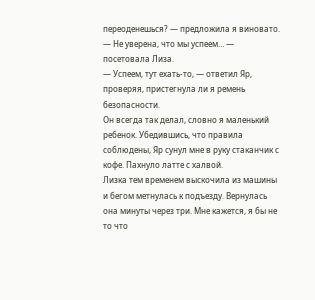переоденешься? — предложила я виновато.
— Не уверена, что мы успеем… — посетовала Лиза.
— Успеем, тут ехать-то, — ответил Яр, проверяя, пристегнула ли я ремень безопасности.
Он всегда так делал, словно я маленький ребенок. Убедившись, что правила соблюдены, Яр сунул мне в руку стаканчик с кофе. Пахнуло латте с халвой.
Лизка тем временем выскочила из машины и бегом метнулась к подъезду. Вернулась она минуты через три. Мне кажется, я бы не то что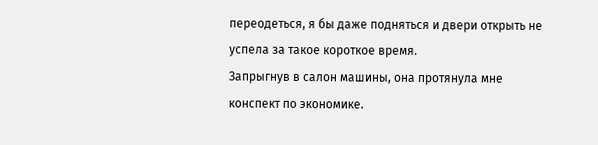переодеться, я бы даже подняться и двери открыть не успела за такое короткое время.
Запрыгнув в салон машины, она протянула мне конспект по экономике.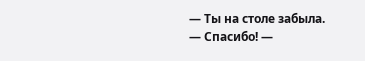— Ты на столе забыла.
— Спасибо! —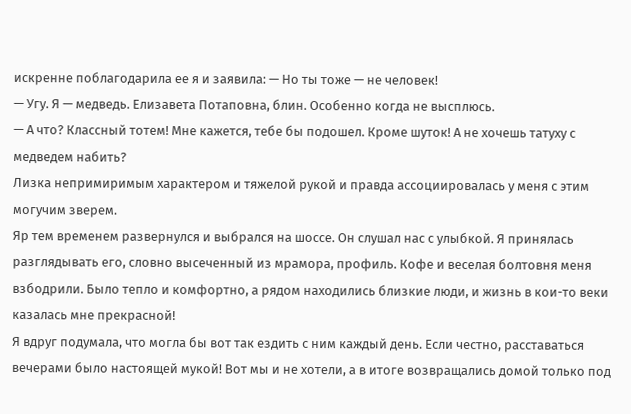искренне поблагодарила ее я и заявила: — Но ты тоже — не человек!
— Угу. Я — медведь. Елизавета Потаповна, блин. Особенно когда не высплюсь.
— А что? Классный тотем! Мне кажется, тебе бы подошел. Кроме шуток! А не хочешь татуху с медведем набить?
Лизка непримиримым характером и тяжелой рукой и правда ассоциировалась у меня с этим могучим зверем.
Яр тем временем развернулся и выбрался на шоссе. Он слушал нас с улыбкой. Я принялась разглядывать его, словно высеченный из мрамора, профиль. Кофе и веселая болтовня меня взбодрили. Было тепло и комфортно, а рядом находились близкие люди, и жизнь в кои-то веки казалась мне прекрасной!
Я вдруг подумала, что могла бы вот так ездить с ним каждый день. Если честно, расставаться вечерами было настоящей мукой! Вот мы и не хотели, а в итоге возвращались домой только под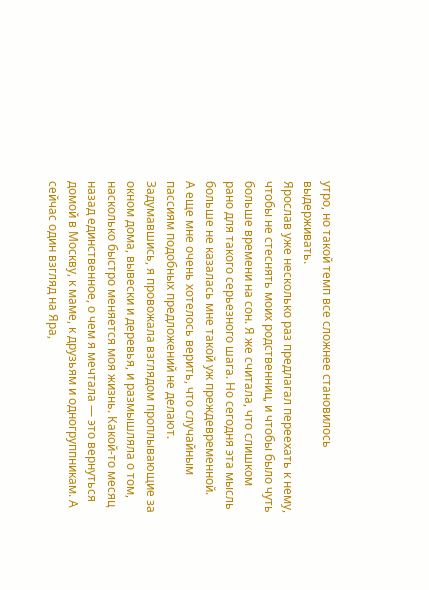утро, но такой темп все сложнее становилось выдерживать.
Ярослав уже несколько раз предлагал переехать к нему, чтобы не стеснять моих родственниц, и чтобы было чуть больше времени на сон. Я же считала, что слишком рано для такого серьезного шага. Но сегодня эта мысль больше не казалась мне такой уж преждевременной.
А еще мне очень хотелось верить, что случайным пассиям подобных предложений не делают.
Задумавшись, я провожала взглядом проплывающие за окном дома, вывески и деревья, и размышляла о том, насколько быстро меняется моя жизнь. Какой-то месяц назад единственное, о чем я мечтала — это вернуться домой в Москву, к маме, к друзьям и одногруппникам. А сейчас один взгляд на Яра,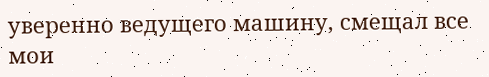уверенно ведущего машину, смещал все мои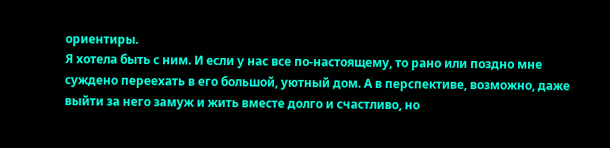ориентиры.
Я хотела быть с ним. И если у нас все по-настоящему, то рано или поздно мне суждено переехать в его большой, уютный дом. А в перспективе, возможно, даже выйти за него замуж и жить вместе долго и счастливо, но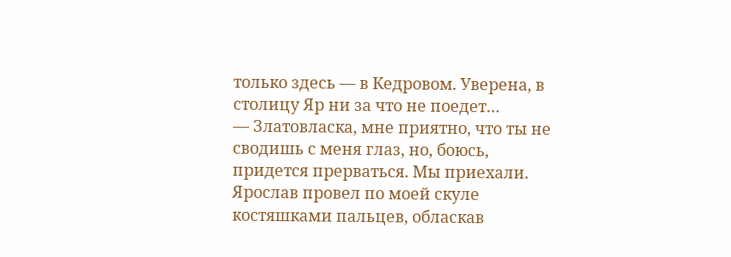только здесь — в Кедровом. Уверена, в столицу Яр ни за что не поедет…
— Златовласка, мне приятно, что ты не сводишь с меня глаз, но, боюсь, придется прерваться. Мы приехали.
Ярослав провел по моей скуле костяшками пальцев, обласкав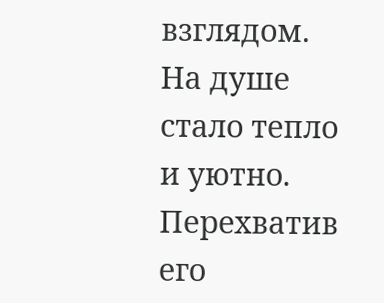взглядом. На душе стало тепло и уютно. Перехватив его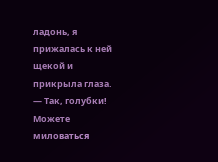ладонь, я прижалась к ней щекой и прикрыла глаза.
— Так, голубки! Можете миловаться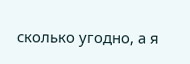сколько угодно, а я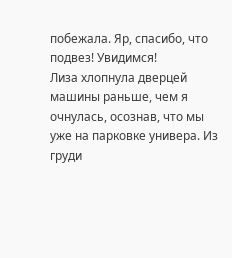побежала. Яр, спасибо, что подвез! Увидимся!
Лиза хлопнула дверцей машины раньше, чем я очнулась, осознав, что мы уже на парковке универа. Из груди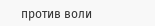против воли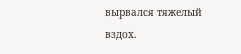вырвался тяжелый вздох.